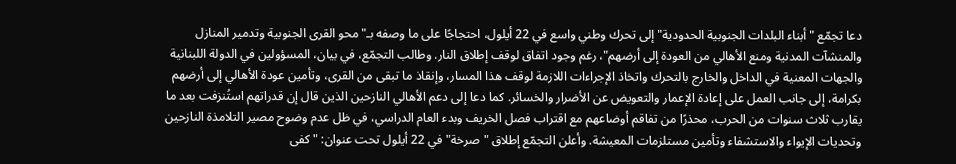دعا تجمّع "أبناء البلدات الجنوبية الحدودية" إلى تحرك وطني واسع في 22 أيلول، احتجاجًا على ما وصفه بـ"محو القرى الجنوبية وتدمير المنازل والمنشآت المدنية ومنع الأهالي من العودة إلى أرضهم"، رغم وجود اتفاق لوقف إطلاق النار. وطالب التجمّع، في بيان، المسؤولين في الدولة اللبنانية والجهات المعنية في الداخل والخارج بالتحرك واتخاذ الإجراءات اللازمة لوقف هذا المسار، وإنقاذ ما تبقى من القرى، وتأمين عودة الأهالي إلى أرضهم بكرامة، إلى جانب العمل على إعادة الإعمار والتعويض عن الأضرار والخسائر. كما دعا إلى دعم الأهالي النازحين الذين قال إن قدراتهم استُنزفت بعد ما يقارب ثلاث سنوات من الحرب، محذرًا من تفاقم أوضاعهم مع اقتراب فصل الخريف وبدء العام الدراسي، في ظل عدم وضوح مصير التلامذة النازحين وتحديات الإيواء والاستشفاء وتأمين مستلزمات المعيشة. وأعلن التجمّع إطلاق "صرخة" في 22 أيلول تحت عنوان: "كفى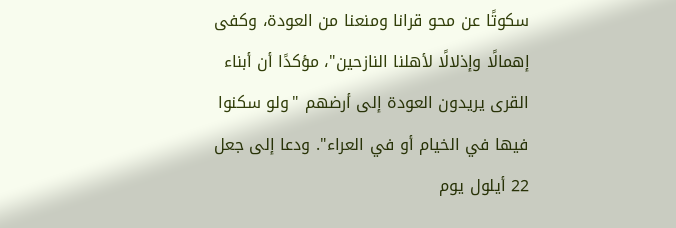سكوتًا عن محو قرانا ومنعنا من العودة، وكفى إهمالًا وإذلالًا لأهلنا النازحين"، مؤكدًا أن أبناء القرى يريدون العودة إلى أرضهم "ولو سكنوا فيها في الخيام أو في العراء". ودعا إلى جعل 22 أيلول يوم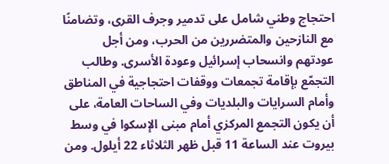احتجاج وطني شامل على تدمير وجرف القرى، وتضامنًا مع النازحين والمتضررين من الحرب، ومن أجل عودتهم وانسحاب إسرائيل وعودة الأسرى. وطالب التجمّع بإقامة تجمعات ووقفات احتجاجية في المناطق وأمام السرايات والبلديات وفي الساحات العامة، على أن يكون التجمع المركزي أمام مبنى الإسكوا في وسط بيروت عند الساعة 11 قبل ظهر الثلاثاء 22 أيلول. ومن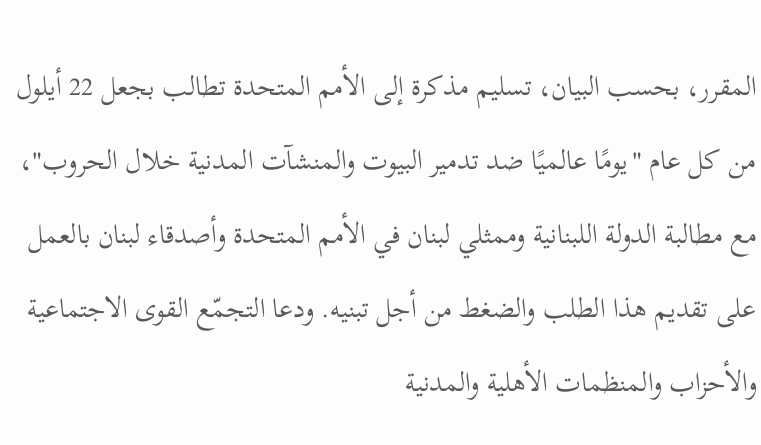المقرر، بحسب البيان، تسليم مذكرة إلى الأمم المتحدة تطالب بجعل 22 أيلول من كل عام "يومًا عالميًا ضد تدمير البيوت والمنشآت المدنية خلال الحروب"، مع مطالبة الدولة اللبنانية وممثلي لبنان في الأمم المتحدة وأصدقاء لبنان بالعمل على تقديم هذا الطلب والضغط من أجل تبنيه. ودعا التجمّع القوى الاجتماعية والأحزاب والمنظمات الأهلية والمدنية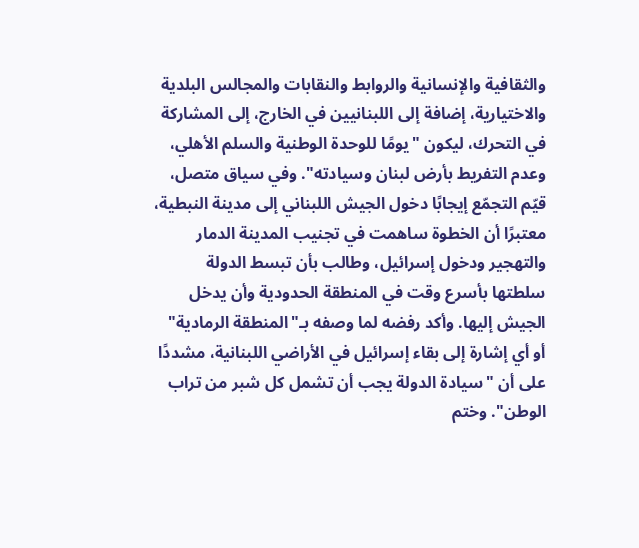والثقافية والإنسانية والروابط والنقابات والمجالس البلدية والاختيارية، إضافة إلى اللبنانيين في الخارج، إلى المشاركة في التحرك، ليكون "يومًا للوحدة الوطنية والسلم الأهلي، وعدم التفريط بأرض لبنان وسيادته". وفي سياق متصل، قيّم التجمّع إيجابًا دخول الجيش اللبناني إلى مدينة النبطية، معتبرًا أن الخطوة ساهمت في تجنيب المدينة الدمار والتهجير ودخول إسرائيل، وطالب بأن تبسط الدولة سلطتها بأسرع وقت في المنطقة الحدودية وأن يدخل الجيش إليها. وأكد رفضه لما وصفه بـ"المنطقة الرمادية" أو أي إشارة إلى بقاء إسرائيل في الأراضي اللبنانية، مشددًا على أن "سيادة الدولة يجب أن تشمل كل شبر من تراب الوطن". وختم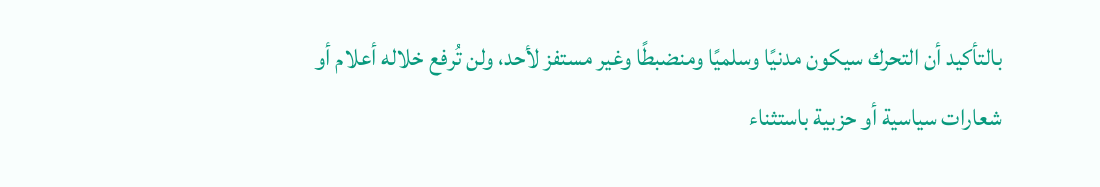بالتأكيد أن التحرك سيكون مدنيًا وسلميًا ومنضبطًا وغير مستفز لأحد، ولن تُرفع خلاله أعلام أو شعارات سياسية أو حزبية باستثناء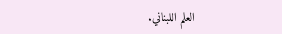العلم اللبناني.